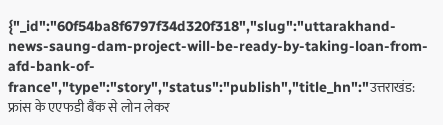{"_id":"60f54ba8f6797f34d320f318","slug":"uttarakhand-news-saung-dam-project-will-be-ready-by-taking-loan-from-afd-bank-of-france","type":"story","status":"publish","title_hn":"उत्तराखंड: फ्रांस के एएफडी बैंक से लोन लेकर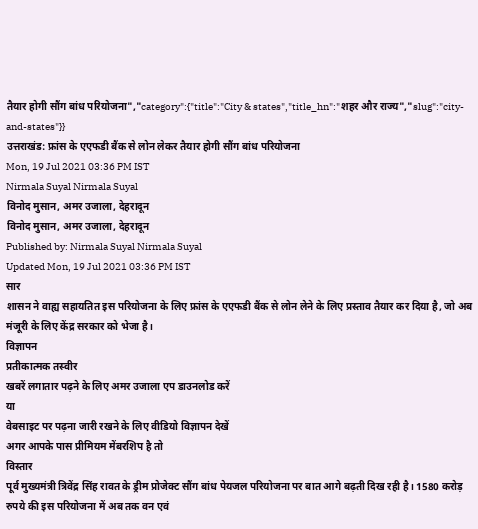तैयार होगी सौंग बांध परियोजना","category":{"title":"City & states","title_hn":"शहर और राज्य","slug":"city-and-states"}}
उत्तराखंड: फ्रांस के एएफडी बैंक से लोन लेकर तैयार होगी सौंग बांध परियोजना
Mon, 19 Jul 2021 03:36 PM IST
Nirmala Suyal Nirmala Suyal
विनोद मुसान, अमर उजाला, देहरादून
विनोद मुसान, अमर उजाला, देहरादून
Published by: Nirmala Suyal Nirmala Suyal
Updated Mon, 19 Jul 2021 03:36 PM IST
सार
शासन ने वाह्य सहायतित इस परियोजना के लिए फ्रांस के एएफडी बैंक से लोन लेने के लिए प्रस्ताव तैयार कर दिया है, जो अब मंजूरी के लिए केंद्र सरकार को भेजा है।
विज्ञापन
प्रतीकात्मक तस्वीर
खबरें लगातार पढ़ने के लिए अमर उजाला एप डाउनलोड करें
या
वेबसाइट पर पढ़ना जारी रखने के लिए वीडियो विज्ञापन देखें
अगर आपके पास प्रीमियम मेंबरशिप है तो
विस्तार
पूर्व मुख्यमंत्री त्रिवेंद्र सिंह रावत के ड्रीम प्रोजेक्ट सौंग बांध पेयजल परियोजना पर बात आगे बढ़ती दिख रही है। 1580 करोड़ रुपये की इस परियोजना में अब तक वन एवं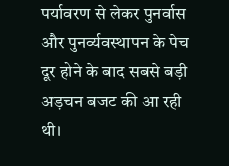पर्यावरण से लेकर पुनर्वास और पुनर्व्यवस्थापन के पेच दूर होने के बाद सबसे बड़ी अड़चन बजट की आ रही थी।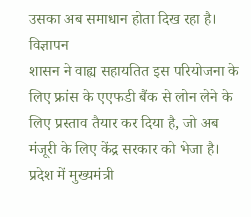उसका अब समाधान होता दिख रहा है।
विज्ञापन
शासन ने वाह्य सहायतित इस परियोजना के लिए फ्रांस के एएफडी बैंक से लोन लेने के लिए प्रस्ताव तैयार कर दिया है, जो अब मंजूरी के लिए केंद्र सरकार को भेजा है। प्रदेश में मुख्यमंत्री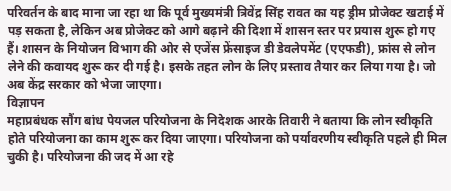परिवर्तन के बाद माना जा रहा था कि पूर्व मुख्यमंत्री त्रिवेंद्र सिंह रावत का यह ड्रीम प्रोजेक्ट खटाई में पड़ सकता है, लेकिन अब प्रोजेक्ट को आगे बढ़ाने की दिशा में शासन स्तर पर प्रयास शुरू हो गए हैं। शासन के नियोजन विभाग की ओर से एजेंस फ्रेंसाइज डी डेवलेपमेंट (एएफडी), फ्रांस से लोन लेने की कवायद शुरू कर दी गई है। इसके तहत लोन के लिए प्रस्ताव तैयार कर लिया गया है। जो अब केंद्र सरकार को भेजा जाएगा।
विज्ञापन
महाप्रबंधक सौंग बांध पेयजल परियोजना के निदेशक आरके तिवारी ने बताया कि लोन स्वीकृति होते परियोजना का काम शुरू कर दिया जाएगा। परियोजना को पर्यावरणीय स्वीकृति पहले ही मिल चुकी है। परियोजना की जद में आ रहे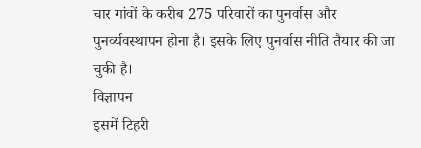चार गांवों के करीब 275 परिवारों का पुनर्वास और पुनर्व्यवस्थापन होना है। इसके लिए पुनर्वास नीति तैयार की जा चुकी है।
विज्ञापन
इसमें टिहरी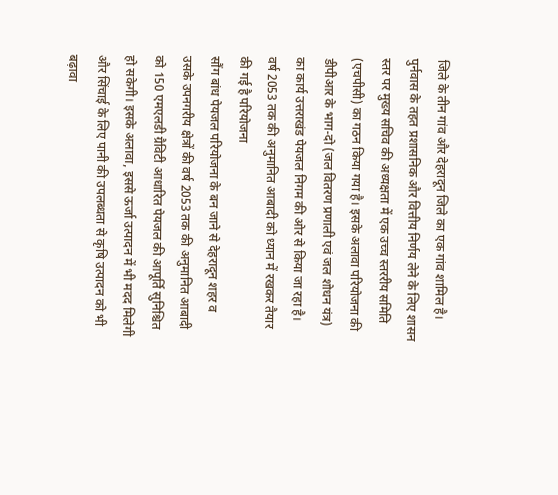जिले के तीन गांव और देहरादून जिले का एक गांव शामिल है। पुर्नवास के तहत प्रशासनिक और वित्तीय निर्णय लेने के लिए शासन स्तर पर मुख्य सचिव की अध्यक्षता में एक उच्च स्तररीय समिति (एचपीसी) का गठन किया गया है। इसके अलावा परियोजना की डीपीआर के भाग-दो (जल वितरण प्रणाली एवं जल शोधन यंत्र) का कार्य उत्तराखंड पेयजल निगम की ओर से किया जा रहा है।
वर्ष 2053 तक की अनुमानित आबादी को ध्यान में रखकर तैयार की गई है परियोजना
सौंग बांध पेयजल परियोजना के बन जाने से देहरादून शहर व उसके उपनगरीय क्षेत्रों की वर्ष 2053 तक की अनुमानित आबादी को 150 एमएलडी ग्रैविटी आधारित पेयजल की आपूर्ति सुनिश्चित हो सकेगी। इसके अलावा, इससे ऊर्जा उत्पादन में भी मदद मिलेगी और सिंचाई के लिए पानी की उपलब्धता से कृषि उत्पादन को भी बढ़ावा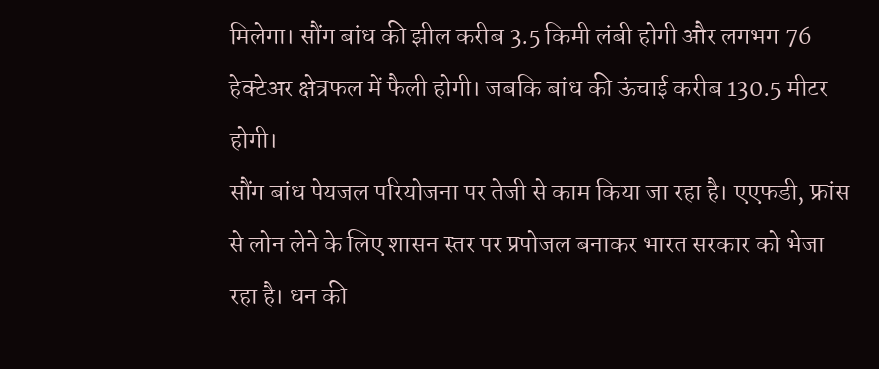मिलेगा। सौंग बांध की झील करीब 3.5 किमी लंबी होगी और लगभग 76 हेक्टेअर क्षेत्रफल में फैली होगी। जबकि बांध की ऊंचाई करीब 130.5 मीटर होगी।
सौंग बांध पेयजल परियोजना पर तेजी से काम किया जा रहा है। एएफडी, फ्रांस से लोन लेने के लिए शासन स्तर पर प्रपोजल बनाकर भारत सरकार को भेजा रहा है। धन की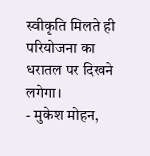स्वीकृति मिलते ही परियोजना का धरातल पर दिखने लगेगा।
- मुकेश मोहन,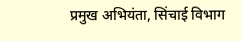प्रमुख अभियंता, सिंचाई विभाग